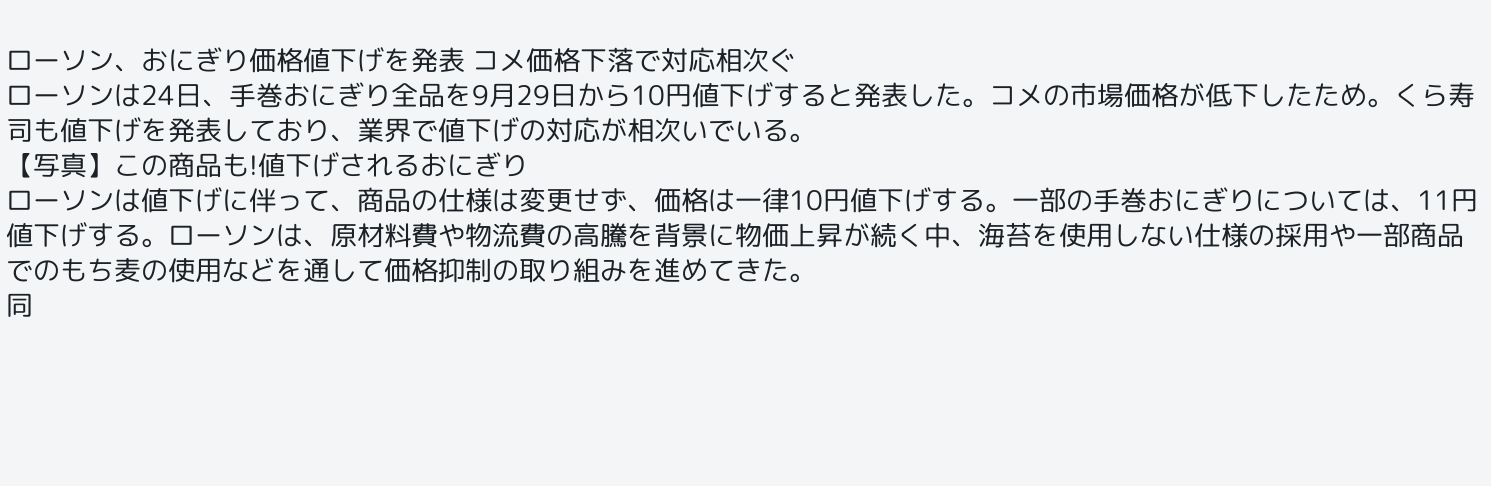ローソン、おにぎり価格値下げを発表 コメ価格下落で対応相次ぐ
ローソンは24日、手巻おにぎり全品を9月29日から10円値下げすると発表した。コメの市場価格が低下したため。くら寿司も値下げを発表しており、業界で値下げの対応が相次いでいる。
【写真】この商品も!値下げされるおにぎり
ローソンは値下げに伴って、商品の仕様は変更せず、価格は一律10円値下げする。一部の手巻おにぎりについては、11円値下げする。ローソンは、原材料費や物流費の高騰を背景に物価上昇が続く中、海苔を使用しない仕様の採用や一部商品でのもち麦の使用などを通して価格抑制の取り組みを進めてきた。
同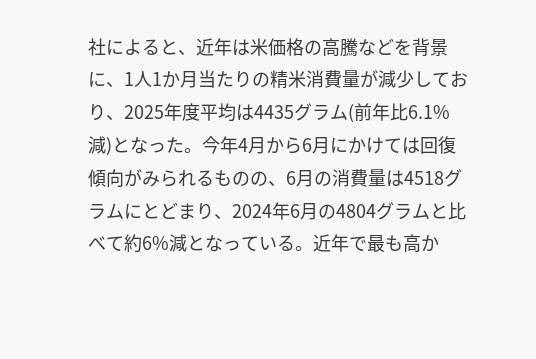社によると、近年は米価格の高騰などを背景に、1人1か月当たりの精米消費量が減少しており、2025年度平均は4435グラム(前年比6.1%減)となった。今年4月から6月にかけては回復傾向がみられるものの、6月の消費量は4518グラムにとどまり、2024年6月の4804グラムと比べて約6%減となっている。近年で最も高か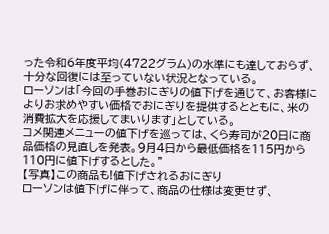った令和6年度平均(4722グラム)の水準にも達しておらず、十分な回復には至っていない状況となっている。
ローソンは「今回の手巻おにぎりの値下げを通じて、お客様によりお求めやすい価格でおにぎりを提供するとともに、米の消費拡大を応援してまいります」としている。
コメ関連メニューの値下げを巡っては、くら寿司が20日に商品価格の見直しを発表。9月4日から最低価格を115円から110円に値下げするとした。"
【写真】この商品も!値下げされるおにぎり
ローソンは値下げに伴って、商品の仕様は変更せず、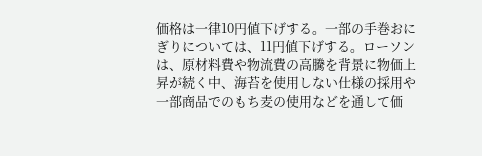価格は一律10円値下げする。一部の手巻おにぎりについては、11円値下げする。ローソンは、原材料費や物流費の高騰を背景に物価上昇が続く中、海苔を使用しない仕様の採用や一部商品でのもち麦の使用などを通して価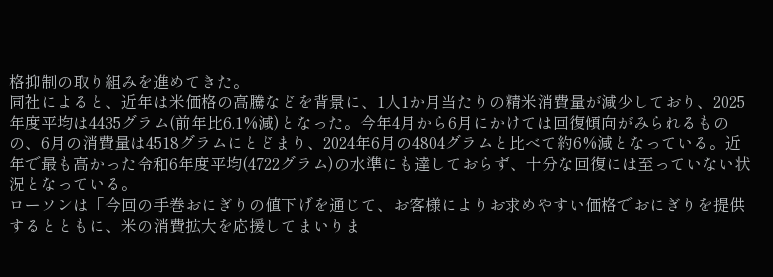格抑制の取り組みを進めてきた。
同社によると、近年は米価格の高騰などを背景に、1人1か月当たりの精米消費量が減少しており、2025年度平均は4435グラム(前年比6.1%減)となった。今年4月から6月にかけては回復傾向がみられるものの、6月の消費量は4518グラムにとどまり、2024年6月の4804グラムと比べて約6%減となっている。近年で最も高かった令和6年度平均(4722グラム)の水準にも達しておらず、十分な回復には至っていない状況となっている。
ローソンは「今回の手巻おにぎりの値下げを通じて、お客様によりお求めやすい価格でおにぎりを提供するとともに、米の消費拡大を応援してまいりま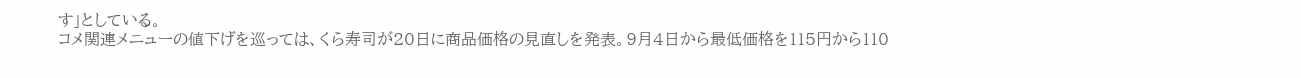す」としている。
コメ関連メニューの値下げを巡っては、くら寿司が20日に商品価格の見直しを発表。9月4日から最低価格を115円から110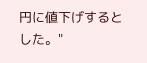円に値下げするとした。"